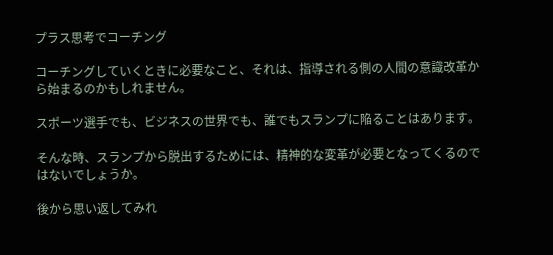プラス思考でコーチング

コーチングしていくときに必要なこと、それは、指導される側の人間の意識改革から始まるのかもしれません。

スポーツ選手でも、ビジネスの世界でも、誰でもスランプに陥ることはあります。

そんな時、スランプから脱出するためには、精神的な変革が必要となってくるのではないでしょうか。

後から思い返してみれ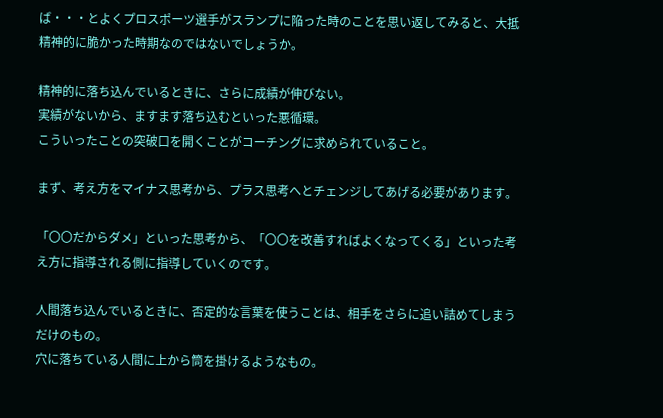ば・・・とよくプロスポーツ選手がスランプに陥った時のことを思い返してみると、大抵精神的に脆かった時期なのではないでしょうか。

精神的に落ち込んでいるときに、さらに成績が伸びない。
実績がないから、ますます落ち込むといった悪循環。
こういったことの突破口を開くことがコーチングに求められていること。

まず、考え方をマイナス思考から、プラス思考へとチェンジしてあげる必要があります。

「〇〇だからダメ」といった思考から、「〇〇を改善すればよくなってくる」といった考え方に指導される側に指導していくのです。

人間落ち込んでいるときに、否定的な言葉を使うことは、相手をさらに追い詰めてしまうだけのもの。
穴に落ちている人間に上から筒を掛けるようなもの。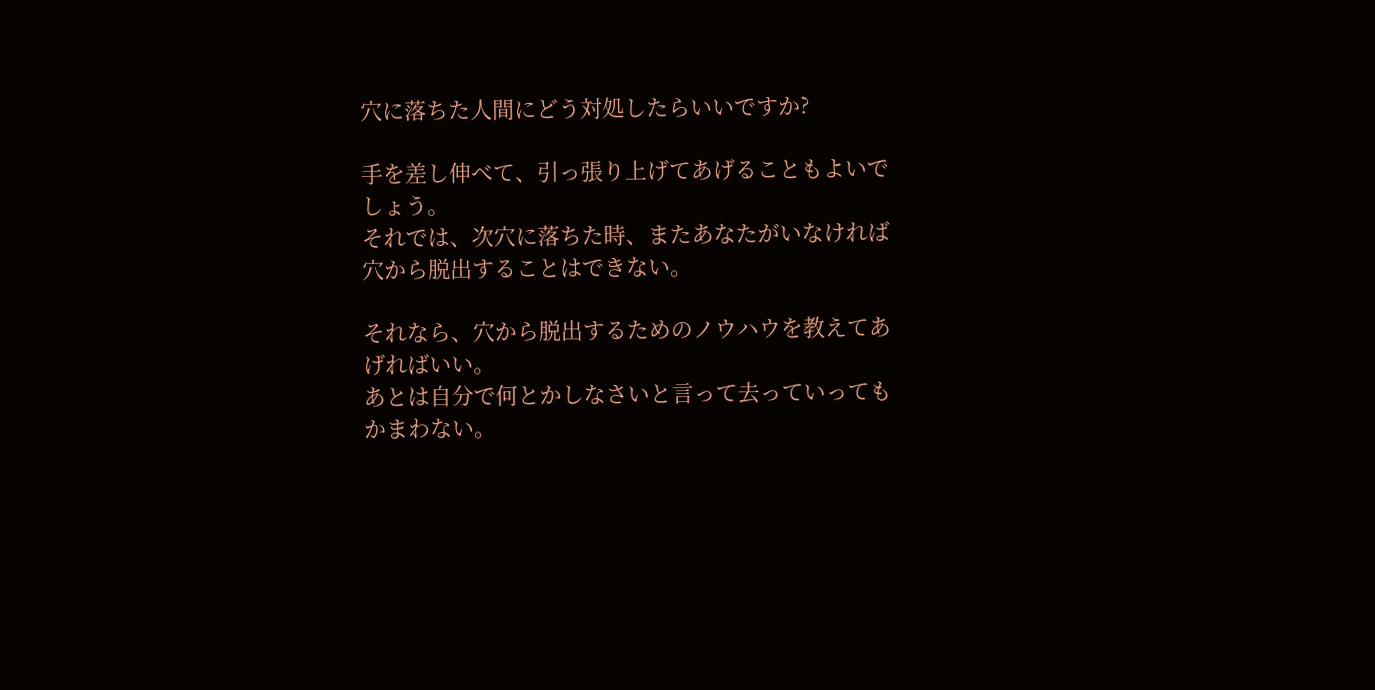穴に落ちた人間にどう対処したらいいですか?

手を差し伸べて、引っ張り上げてあげることもよいでしょう。
それでは、次穴に落ちた時、またあなたがいなければ穴から脱出することはできない。

それなら、穴から脱出するためのノウハウを教えてあげればいい。
あとは自分で何とかしなさいと言って去っていってもかまわない。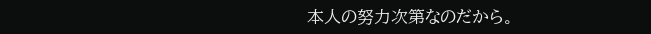本人の努力次第なのだから。